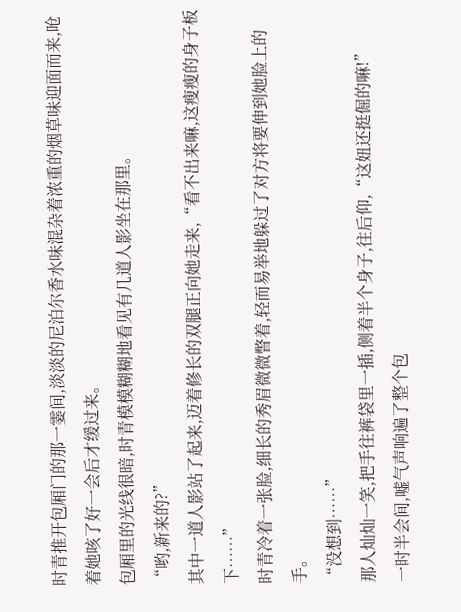时青推开包厢门的那一霎间,淡淡的尼泊尔香水味混杂着浓重的烟草味迎面而来,呛着她咳了好一会后才缓过来。
包厢里的光线很暗,时青模模糊糊地看见有几道人影坐在那里。
“哟,新来的?”
其中一道人影站了起来,迈着修长的双腿正向她走来,“看不出来嘛,这瘦瘦的身子板下……”
时青冷着一张脸,细长的秀眉微微瞥着,轻而易举地躲过了对方将要伸到她脸上的手。
“没想到……”
那人灿灿一笑,把手往裤袋里一插,侧着半个身子,往后仰,“这妞还挺倔的嘛!”
一时半会间,嘘气声响遍了整个包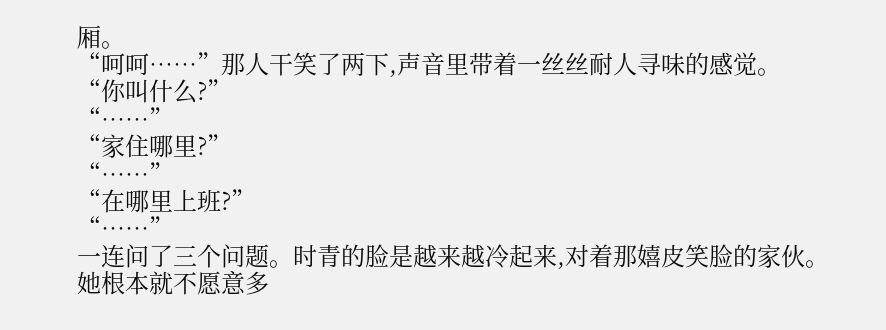厢。
“呵呵……”那人干笑了两下,声音里带着一丝丝耐人寻味的感觉。
“你叫什么?”
“……”
“家住哪里?”
“……”
“在哪里上班?”
“……”
一连问了三个问题。时青的脸是越来越冷起来,对着那嬉皮笑脸的家伙。
她根本就不愿意多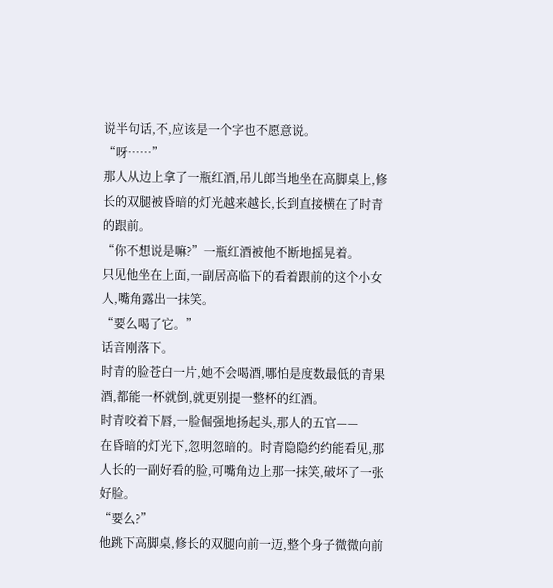说半句话,不,应该是一个字也不愿意说。
“呀……”
那人从边上拿了一瓶红酒,吊儿郎当地坐在高脚桌上,修长的双腿被昏暗的灯光越来越长,长到直接横在了时青的跟前。
“你不想说是嘛?”一瓶红酒被他不断地摇晃着。
只见他坐在上面,一副居高临下的看着跟前的这个小女人,嘴角露出一抹笑。
“要么喝了它。”
话音刚落下。
时青的脸苍白一片,她不会喝酒,哪怕是度数最低的青果酒,都能一杯就倒,就更别提一整杯的红酒。
时青咬着下唇,一脸倔强地扬起头,那人的五官——
在昏暗的灯光下,忽明忽暗的。时青隐隐约约能看见,那人长的一副好看的脸,可嘴角边上那一抹笑,破坏了一张好脸。
“要么?”
他跳下高脚桌,修长的双腿向前一迈,整个身子微微向前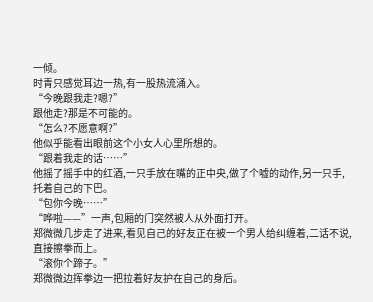一倾。
时青只感觉耳边一热,有一股热流涌入。
“今晚跟我走?嗯?”
跟他走?那是不可能的。
“怎么?不愿意啊?”
他似乎能看出眼前这个小女人心里所想的。
“跟着我走的话……”
他摇了摇手中的红酒,一只手放在嘴的正中央,做了个嘘的动作,另一只手,托着自己的下巴。
“包你今晚……”
“哗啦——”一声,包厢的门突然被人从外面打开。
郑微微几步走了进来,看见自己的好友正在被一个男人给纠缠着,二话不说,直接擦拳而上。
“滚你个蹄子。”
郑微微边挥拳边一把拉着好友护在自己的身后。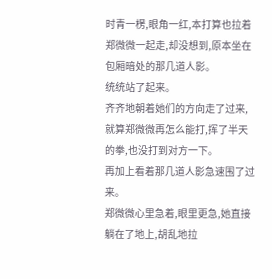时青一楞,眼角一红,本打算也拉着郑微微一起走,却没想到,原本坐在包厢暗处的那几道人影。
统统站了起来。
齐齐地朝着她们的方向走了过来,就算郑微微再怎么能打,挥了半天的拳,也没打到对方一下。
再加上看着那几道人影急速围了过来。
郑微微心里急着,眼里更急,她直接躺在了地上,胡乱地拉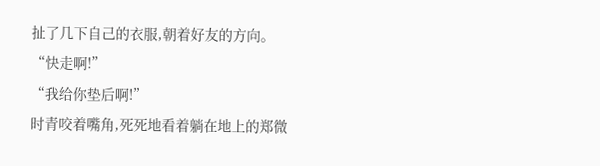扯了几下自己的衣服,朝着好友的方向。
“快走啊!”
“我给你垫后啊!”
时青咬着嘴角,死死地看着躺在地上的郑微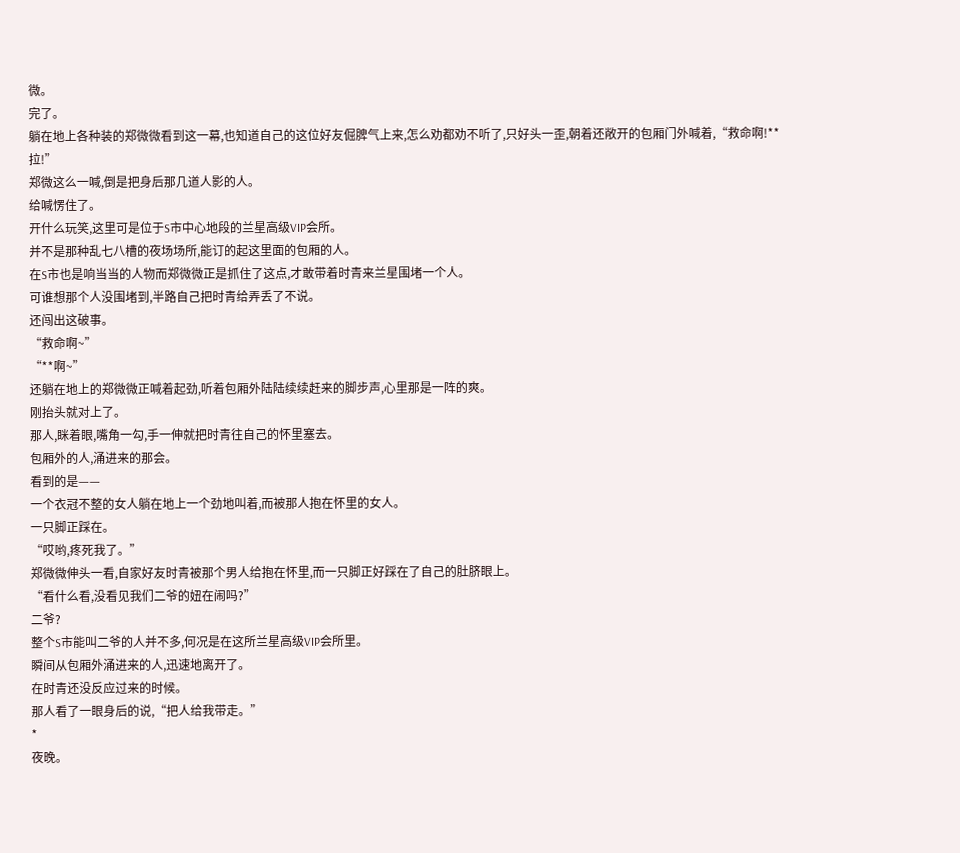微。
完了。
躺在地上各种装的郑微微看到这一幕,也知道自己的这位好友倔脾气上来,怎么劝都劝不听了,只好头一歪,朝着还敞开的包厢门外喊着,“救命啊!**拉!”
郑微这么一喊,倒是把身后那几道人影的人。
给喊愣住了。
开什么玩笑,这里可是位于S市中心地段的兰星高级VIP会所。
并不是那种乱七八槽的夜场场所,能订的起这里面的包厢的人。
在S市也是响当当的人物而郑微微正是抓住了这点,才敢带着时青来兰星围堵一个人。
可谁想那个人没围堵到,半路自己把时青给弄丢了不说。
还闯出这破事。
“救命啊~”
“**啊~”
还躺在地上的郑微微正喊着起劲,听着包厢外陆陆续续赶来的脚步声,心里那是一阵的爽。
刚抬头就对上了。
那人,眯着眼,嘴角一勾,手一伸就把时青往自己的怀里塞去。
包厢外的人,涌进来的那会。
看到的是——
一个衣冠不整的女人躺在地上一个劲地叫着,而被那人抱在怀里的女人。
一只脚正踩在。
“哎哟,疼死我了。”
郑微微伸头一看,自家好友时青被那个男人给抱在怀里,而一只脚正好踩在了自己的肚脐眼上。
“看什么看,没看见我们二爷的妞在闹吗?”
二爷?
整个S市能叫二爷的人并不多,何况是在这所兰星高级VIP会所里。
瞬间从包厢外涌进来的人,迅速地离开了。
在时青还没反应过来的时候。
那人看了一眼身后的说,“把人给我带走。”
*
夜晚。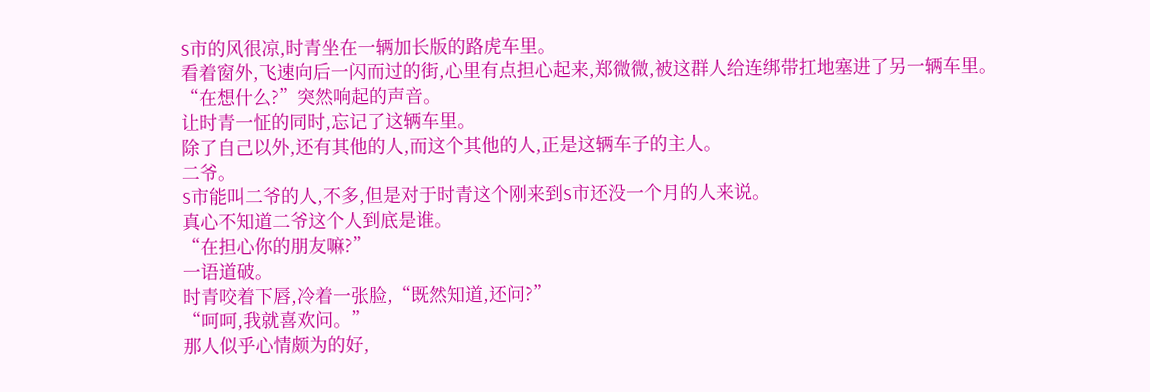S市的风很凉,时青坐在一辆加长版的路虎车里。
看着窗外,飞速向后一闪而过的街,心里有点担心起来,郑微微,被这群人给连绑带扛地塞进了另一辆车里。
“在想什么?”突然响起的声音。
让时青一怔的同时,忘记了这辆车里。
除了自己以外,还有其他的人,而这个其他的人,正是这辆车子的主人。
二爷。
S市能叫二爷的人,不多,但是对于时青这个刚来到S市还没一个月的人来说。
真心不知道二爷这个人到底是谁。
“在担心你的朋友嘛?”
一语道破。
时青咬着下唇,冷着一张脸,“既然知道,还问?”
“呵呵,我就喜欢问。”
那人似乎心情颇为的好,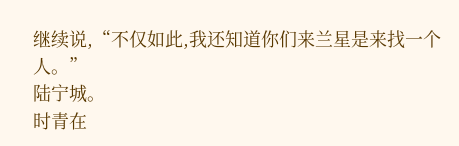继续说,“不仅如此,我还知道你们来兰星是来找一个人。”
陆宁城。
时青在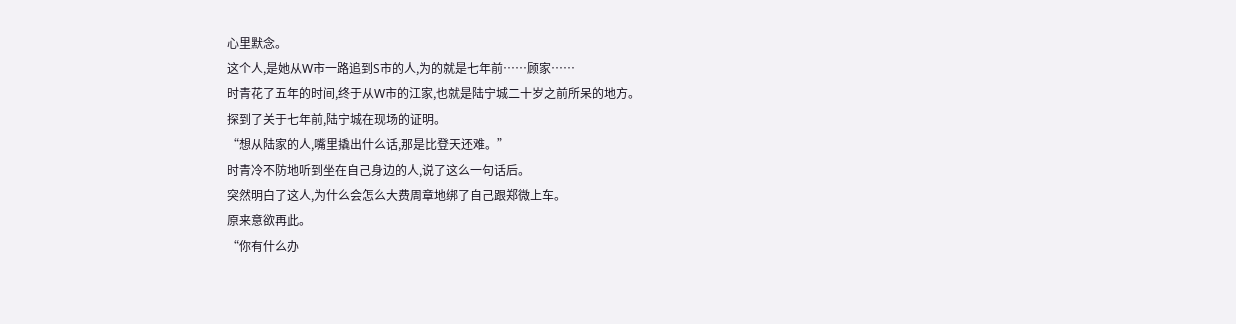心里默念。
这个人,是她从W市一路追到S市的人,为的就是七年前……顾家……
时青花了五年的时间,终于从W市的江家,也就是陆宁城二十岁之前所呆的地方。
探到了关于七年前,陆宁城在现场的证明。
“想从陆家的人,嘴里撬出什么话,那是比登天还难。”
时青冷不防地听到坐在自己身边的人,说了这么一句话后。
突然明白了这人,为什么会怎么大费周章地绑了自己跟郑微上车。
原来意欲再此。
“你有什么办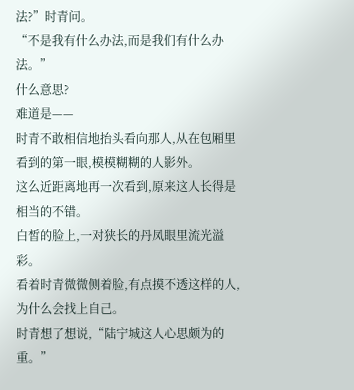法?”时青问。
“不是我有什么办法,而是我们有什么办法。”
什么意思?
难道是——
时青不敢相信地抬头看向那人,从在包厢里看到的第一眼,模模糊糊的人影外。
这么近距离地再一次看到,原来这人长得是相当的不错。
白皙的脸上,一对狭长的丹凤眼里流光溢彩。
看着时青微微侧着脸,有点摸不透这样的人,为什么会找上自己。
时青想了想说,“陆宁城这人心思颇为的重。”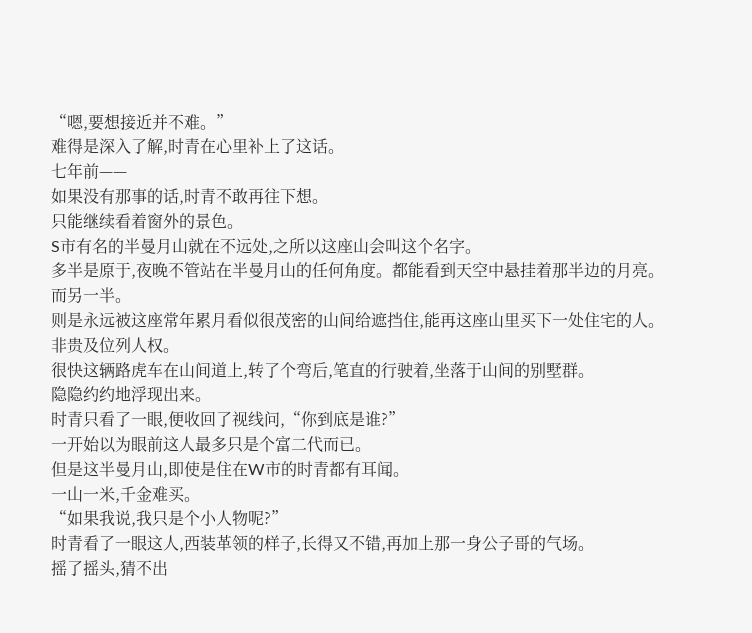“嗯,要想接近并不难。”
难得是深入了解,时青在心里补上了这话。
七年前——
如果没有那事的话,时青不敢再往下想。
只能继续看着窗外的景色。
S市有名的半曼月山就在不远处,之所以这座山会叫这个名字。
多半是原于,夜晚不管站在半曼月山的任何角度。都能看到天空中悬挂着那半边的月亮。
而另一半。
则是永远被这座常年累月看似很茂密的山间给遮挡住,能再这座山里买下一处住宅的人。
非贵及位列人权。
很快这辆路虎车在山间道上,转了个弯后,笔直的行驶着,坐落于山间的别墅群。
隐隐约约地浮现出来。
时青只看了一眼,便收回了视线问,“你到底是谁?”
一开始以为眼前这人最多只是个富二代而已。
但是这半曼月山,即使是住在W市的时青都有耳闻。
一山一米,千金难买。
“如果我说,我只是个小人物呢?”
时青看了一眼这人,西装革领的样子,长得又不错,再加上那一身公子哥的气场。
摇了摇头,猜不出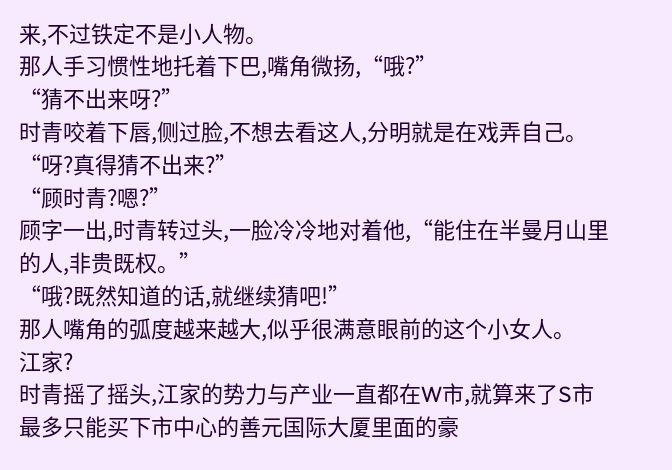来,不过铁定不是小人物。
那人手习惯性地托着下巴,嘴角微扬,“哦?”
“猜不出来呀?”
时青咬着下唇,侧过脸,不想去看这人,分明就是在戏弄自己。
“呀?真得猜不出来?”
“顾时青?嗯?”
顾字一出,时青转过头,一脸冷冷地对着他,“能住在半曼月山里的人,非贵既权。”
“哦?既然知道的话,就继续猜吧!”
那人嘴角的弧度越来越大,似乎很满意眼前的这个小女人。
江家?
时青摇了摇头,江家的势力与产业一直都在W市,就算来了S市最多只能买下市中心的善元国际大厦里面的豪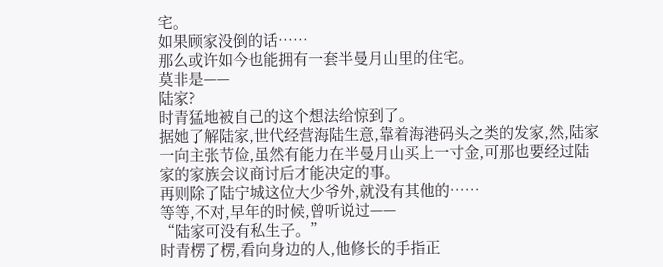宅。
如果顾家没倒的话……
那么或许如今也能拥有一套半曼月山里的住宅。
莫非是——
陆家?
时青猛地被自己的这个想法给惊到了。
据她了解陆家,世代经营海陆生意,靠着海港码头之类的发家,然,陆家一向主张节俭,虽然有能力在半曼月山买上一寸金,可那也要经过陆家的家族会议商讨后才能决定的事。
再则除了陆宁城这位大少爷外,就没有其他的……
等等,不对,早年的时候,曾听说过——
“陆家可没有私生子。”
时青楞了楞,看向身边的人,他修长的手指正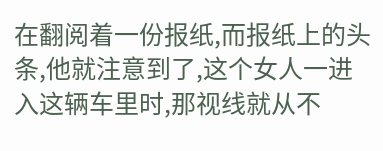在翻阅着一份报纸,而报纸上的头条,他就注意到了,这个女人一进入这辆车里时,那视线就从不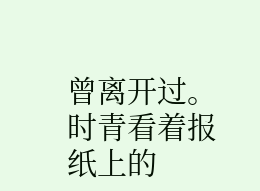曾离开过。
时青看着报纸上的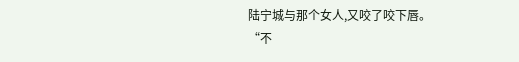陆宁城与那个女人,又咬了咬下唇。
“不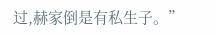过,赫家倒是有私生子。”